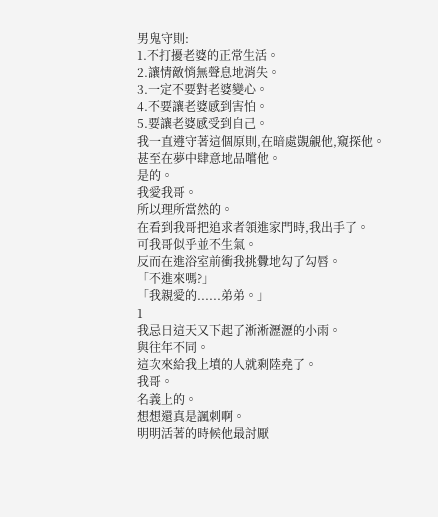男鬼守則:
1.不打擾老婆的正常生活。
2.讓情敵悄無聲息地消失。
3.一定不要對老婆變心。
4.不要讓老婆感到害怕。
5.要讓老婆感受到自己。
我一直遵守著這個原則,在暗處覬覦他,窺探他。
甚至在夢中肆意地品嚐他。
是的。
我愛我哥。
所以理所當然的。
在看到我哥把追求者領進家門時,我出手了。
可我哥似乎並不生氣。
反而在進浴室前衝我挑釁地勾了勾唇。
「不進來嗎?」
「我親愛的......弟弟。」
1
我忌日這天又下起了淅淅瀝瀝的小雨。
與往年不同。
這次來給我上墳的人就剩陸堯了。
我哥。
名義上的。
想想還真是諷刺啊。
明明活著的時候他最討厭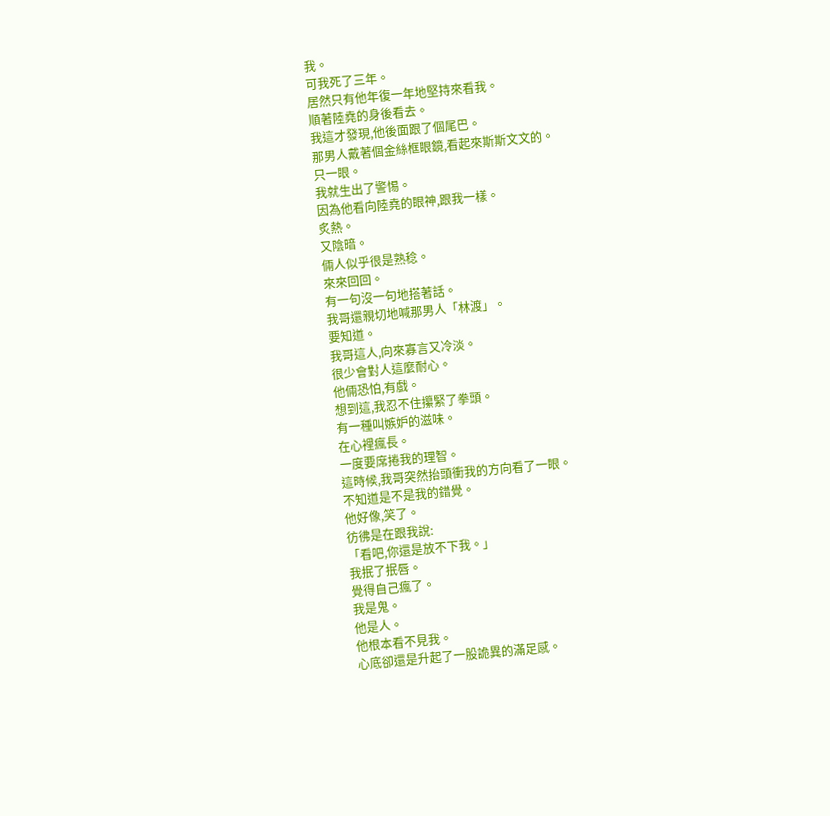我。
可我死了三年。
居然只有他年復一年地堅持來看我。
順著陸堯的身後看去。
我這才發現,他後面跟了個尾巴。
那男人戴著個金絲框眼鏡,看起來斯斯文文的。
只一眼。
我就生出了警惕。
因為他看向陸堯的眼神,跟我一樣。
炙熱。
又陰暗。
倆人似乎很是熟稔。
來來回回。
有一句沒一句地搭著話。
我哥還親切地喊那男人「林渡」。
要知道。
我哥這人,向來寡言又冷淡。
很少會對人這麼耐心。
他倆恐怕,有戲。
想到這,我忍不住攥緊了拳頭。
有一種叫嫉妒的滋味。
在心裡瘋長。
一度要席捲我的理智。
這時候,我哥突然抬頭衝我的方向看了一眼。
不知道是不是我的錯覺。
他好像,笑了。
彷彿是在跟我說:
「看吧,你還是放不下我。」
我抿了抿唇。
覺得自己瘋了。
我是鬼。
他是人。
他根本看不見我。
心底卻還是升起了一股詭異的滿足感。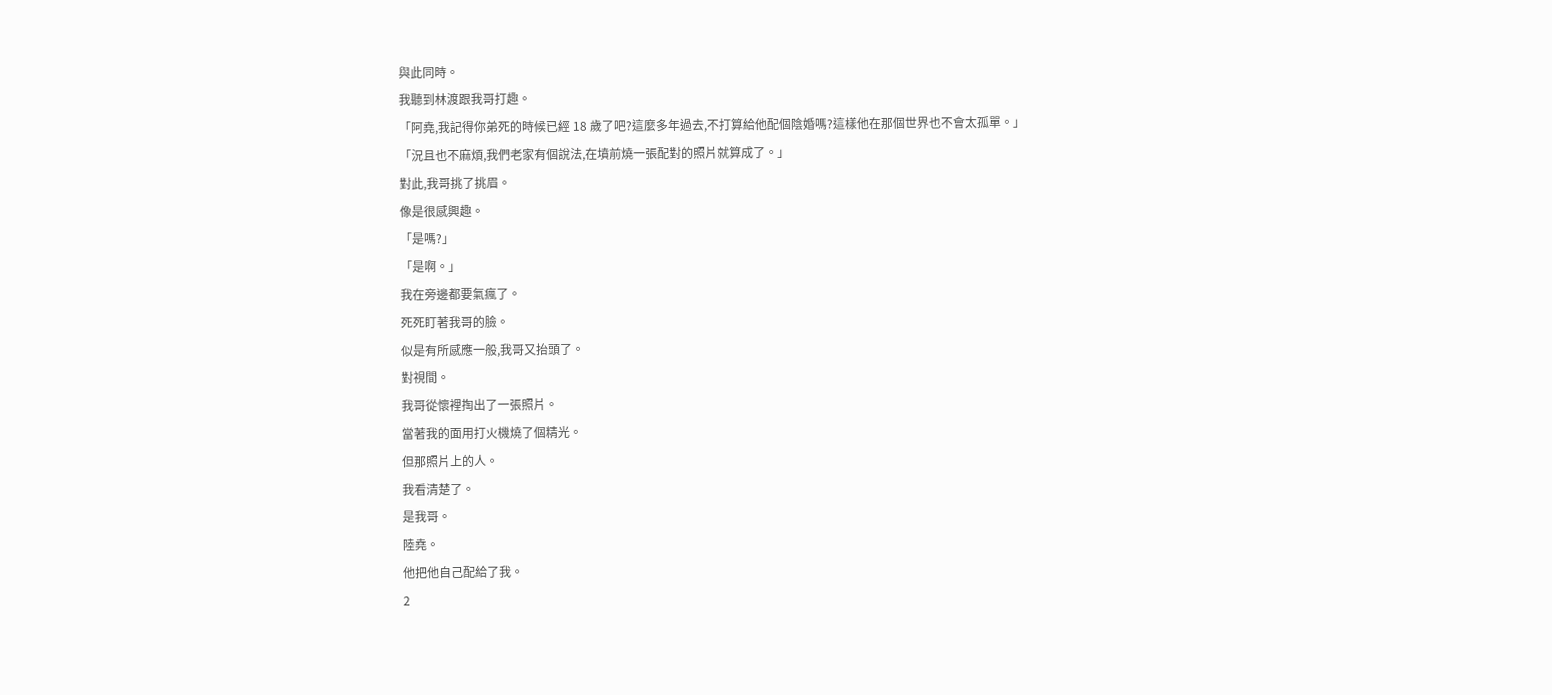與此同時。
我聽到林渡跟我哥打趣。
「阿堯,我記得你弟死的時候已經 18 歲了吧?這麼多年過去,不打算給他配個陰婚嗎?這樣他在那個世界也不會太孤單。」
「況且也不麻煩,我們老家有個說法,在墳前燒一張配對的照片就算成了。」
對此,我哥挑了挑眉。
像是很感興趣。
「是嗎?」
「是啊。」
我在旁邊都要氣瘋了。
死死盯著我哥的臉。
似是有所感應一般,我哥又抬頭了。
對視間。
我哥從懷裡掏出了一張照片。
當著我的面用打火機燒了個精光。
但那照片上的人。
我看清楚了。
是我哥。
陸堯。
他把他自己配給了我。
2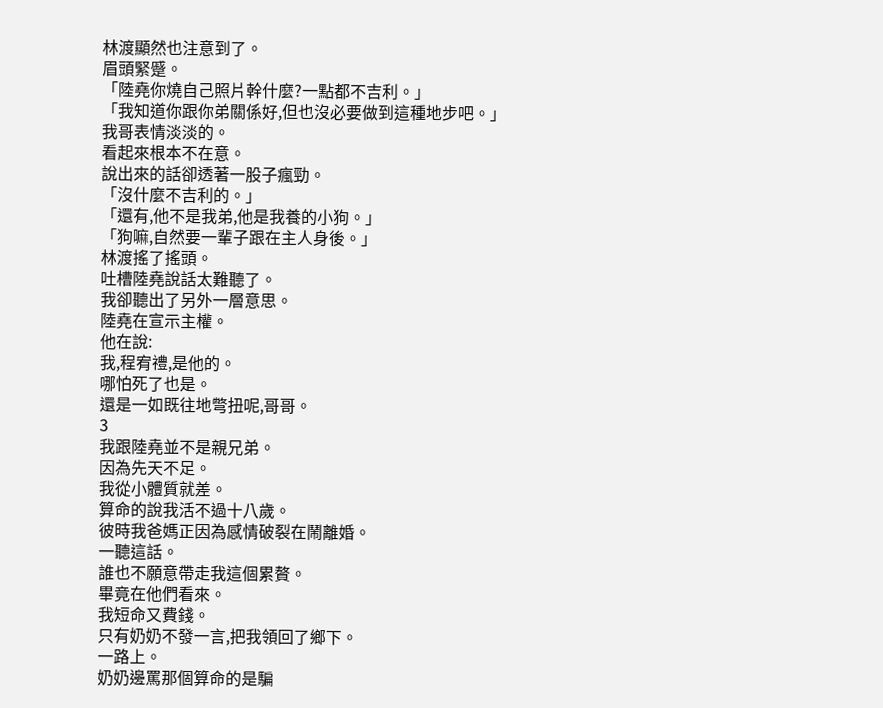林渡顯然也注意到了。
眉頭緊蹙。
「陸堯你燒自己照片幹什麼?一點都不吉利。」
「我知道你跟你弟關係好,但也沒必要做到這種地步吧。」
我哥表情淡淡的。
看起來根本不在意。
說出來的話卻透著一股子瘋勁。
「沒什麼不吉利的。」
「還有,他不是我弟,他是我養的小狗。」
「狗嘛,自然要一輩子跟在主人身後。」
林渡搖了搖頭。
吐槽陸堯說話太難聽了。
我卻聽出了另外一層意思。
陸堯在宣示主權。
他在說:
我,程宥禮,是他的。
哪怕死了也是。
還是一如既往地彆扭呢,哥哥。
3
我跟陸堯並不是親兄弟。
因為先天不足。
我從小體質就差。
算命的說我活不過十八歲。
彼時我爸媽正因為感情破裂在鬧離婚。
一聽這話。
誰也不願意帶走我這個累贅。
畢竟在他們看來。
我短命又費錢。
只有奶奶不發一言,把我領回了鄉下。
一路上。
奶奶邊罵那個算命的是騙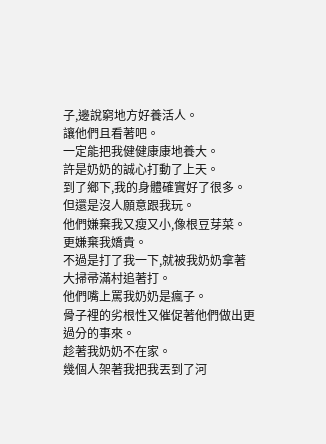子,邊說窮地方好養活人。
讓他們且看著吧。
一定能把我健健康康地養大。
許是奶奶的誠心打動了上天。
到了鄉下,我的身體確實好了很多。
但還是沒人願意跟我玩。
他們嫌棄我又瘦又小,像根豆芽菜。
更嫌棄我嬌貴。
不過是打了我一下,就被我奶奶拿著大掃帚滿村追著打。
他們嘴上罵我奶奶是瘋子。
骨子裡的劣根性又催促著他們做出更過分的事來。
趁著我奶奶不在家。
幾個人架著我把我丟到了河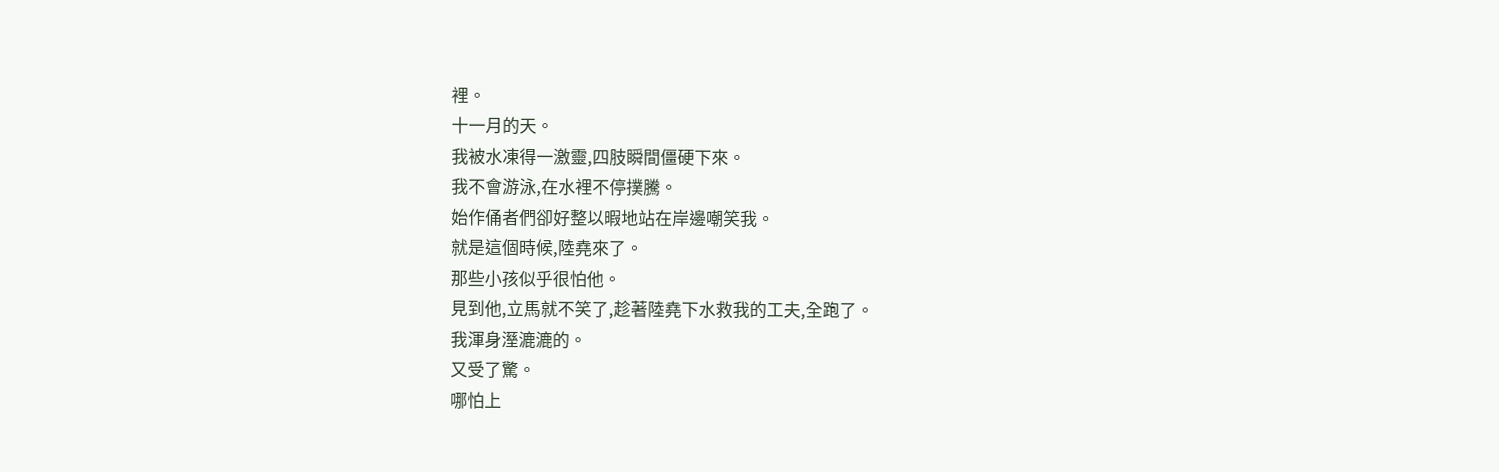裡。
十一月的天。
我被水凍得一激靈,四肢瞬間僵硬下來。
我不會游泳,在水裡不停撲騰。
始作俑者們卻好整以暇地站在岸邊嘲笑我。
就是這個時候,陸堯來了。
那些小孩似乎很怕他。
見到他,立馬就不笑了,趁著陸堯下水救我的工夫,全跑了。
我渾身溼漉漉的。
又受了驚。
哪怕上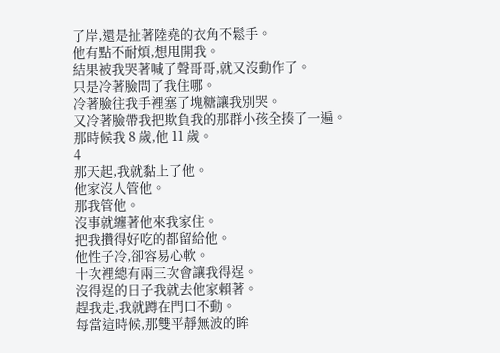了岸,還是扯著陸堯的衣角不鬆手。
他有點不耐煩,想甩開我。
結果被我哭著喊了聲哥哥,就又沒動作了。
只是冷著臉問了我住哪。
冷著臉往我手裡塞了塊糖讓我別哭。
又冷著臉帶我把欺負我的那群小孩全揍了一遍。
那時候我 8 歲,他 11 歲。
4
那天起,我就黏上了他。
他家沒人管他。
那我管他。
沒事就纏著他來我家住。
把我攢得好吃的都留給他。
他性子冷,卻容易心軟。
十次裡總有兩三次會讓我得逞。
沒得逞的日子我就去他家賴著。
趕我走,我就蹲在門口不動。
每當這時候,那雙平靜無波的眸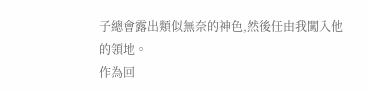子總會露出類似無奈的神色,然後任由我闖入他的領地。
作為回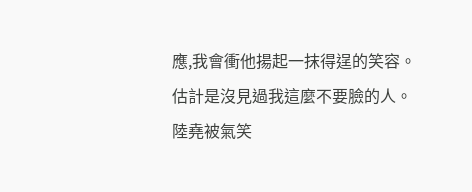應,我會衝他揚起一抹得逞的笑容。
估計是沒見過我這麼不要臉的人。
陸堯被氣笑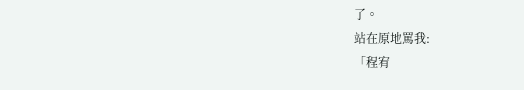了。
站在原地罵我:
「程宥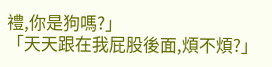禮,你是狗嗎?」
「天天跟在我屁股後面,煩不煩?」